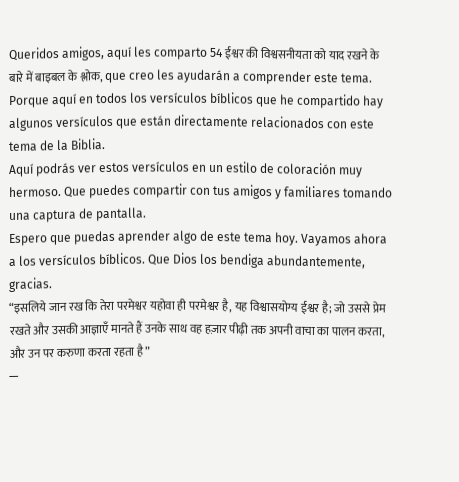Queridos amigos, aquí les comparto 54 ईश्वर की विश्वसनीयता को याद रखने के बारे में बाइबल के श्लोक, que creo les ayudarán a comprender este tema. Porque aquí en todos los versículos bíblicos que he compartido hay algunos versículos que están directamente relacionados con este tema de la Biblia.
Aquí podrás ver estos versículos en un estilo de coloración muy hermoso. Que puedes compartir con tus amigos y familiares tomando una captura de pantalla.
Espero que puedas aprender algo de este tema hoy. Vayamos ahora a los versículos bíblicos. Que Dios los bendiga abundantemente, gracias.
“इसलिये जान रख कि तेरा परमेश्वर यहोवा ही परमेश्वर है, यह विश्वासयोग्य ईश्वर है; जो उससे प्रेम रखते और उसकी आज्ञाएँ मानते हैं उनके साथ वह हज़ार पीढ़ी तक अपनी वाचा का पालन करता, और उन पर करुणा करता रहता है”
—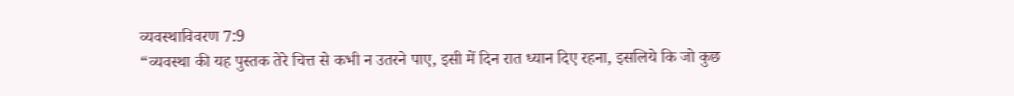व्यवस्थाविवरण 7:9
“व्यवस्था की यह पुस्तक तेरे चित्त से कभी न उतरने पाए, इसी में दिन रात ध्यान दिए रहना, इसलिये कि जो कुछ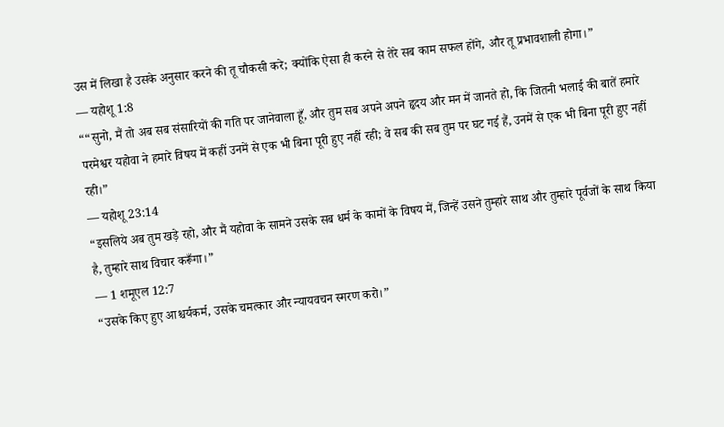उस में लिखा है उसके अनुसार करने की तू चौकसी करे; क्योंकि ऐसा ही करने से तेरे सब काम सफल होंगे, और तू प्रभावशाली होगा।”
— यहोशू 1:8
““सुनो, मैं तो अब सब संसारियों की गति पर जानेवाला हूँ, और तुम सब अपने अपने हृदय और मन में जानते हो, कि जितनी भलाई की बातें हमारे परमेश्वर यहोवा ने हमारे विषय में कहीं उनमें से एक भी बिना पूरी हुए नहीं रही; वे सब की सब तुम पर घट गई हैं, उनमें से एक भी बिना पूरी हुए नहीं रही।”
— यहोशू 23:14
“इसलिये अब तुम खड़े रहो, और मैं यहोवा के सामने उसके सब धर्म के कामों के विषय में, जिन्हें उसने तुम्हारे साथ और तुम्हारे पूर्वजों के साथ किया है, तुम्हारे साथ विचार करूँगा।”
— 1 शमूएल 12:7
“उसके किए हुए आश्चर्यकर्म, उसके चमत्कार और न्यायवचन स्मरण करो।”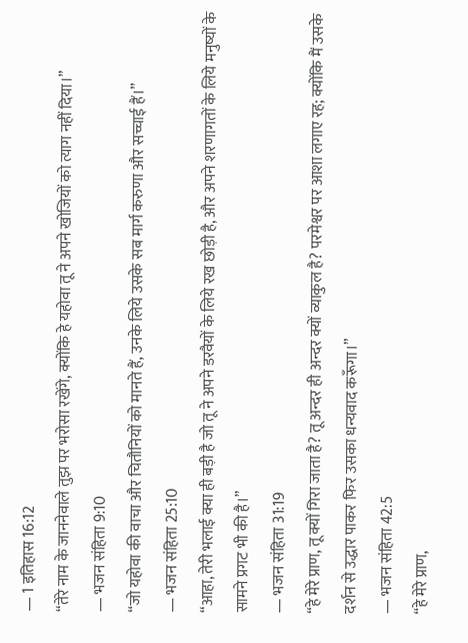— 1 इतिहास 16:12
“तेरे नाम के जाननेवाले तुझ पर भरोसा रखेंगे, क्योंकि हे यहोवा तू ने अपने खोजियों को त्याग नहीं दिया।”
— भजन संहिता 9:10
“जो यहोवा की वाचा और चितौनियों को मानते हैं, उनके लिये उसके सब मार्ग करुणा और सच्चाई हैं।”
— भजन संहिता 25:10
“आहा, तेरी भलाई क्या ही बड़ी है जो तू ने अपने डरवैयों के लिये रख छोड़ी है, और अपने शरणागतों के लिये मनुष्यों के सामने प्रगट भी की है।”
— भजन संहिता 31:19
“हे मेरे प्राण, तू क्यों गिरा जाता है? तू अन्दर ही अन्दर क्यों व्याकुल है? परमेश्वर पर आशा लगाए रह; क्योंकि मैं उसके दर्शन से उद्धार पाकर फिर उसका धन्यवाद करूँगा।”
— भजन संहिता 42:5
“हे मेरे प्राण,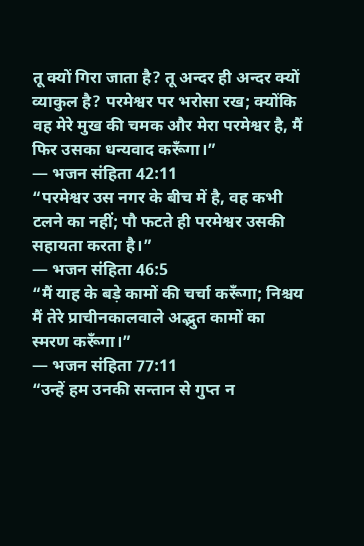तू क्यों गिरा जाता है? तू अन्दर ही अन्दर क्यों व्याकुल है? परमेश्वर पर भरोसा रख; क्योंकि वह मेरे मुख की चमक और मेरा परमेश्वर है, मैं फिर उसका धन्यवाद करूँगा।”
— भजन संहिता 42:11
“परमेश्वर उस नगर के बीच में है, वह कभी टलने का नहीं; पौ फटते ही परमेश्वर उसकी सहायता करता है।”
— भजन संहिता 46:5
“मैं याह के बड़े कामों की चर्चा करूँगा; निश्चय मैं तेरे प्राचीनकालवाले अद्भुत कामों का स्मरण करूँगा।”
— भजन संहिता 77:11
“उन्हें हम उनकी सन्तान से गुप्त न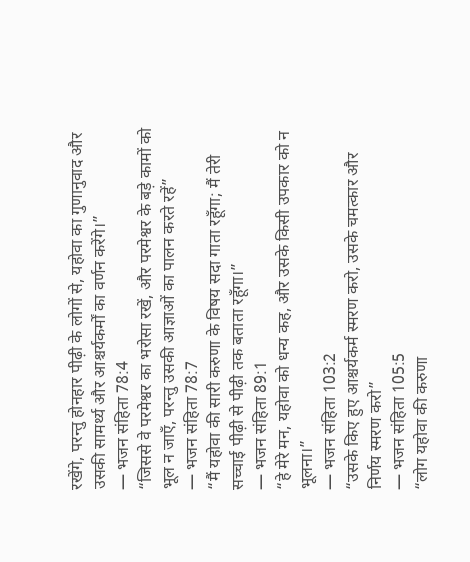रखेंगे, परन्तु होनहार पीढ़ी के लोगों से, यहोवा का गुणानुवाद और उसकी सामर्थ्य और आश्चर्यकर्मों का वर्णन करेंगे।”
— भजन संहिता 78:4
“जिससे वे परमेश्वर का भरोसा रखें, और परमेश्वर के बड़े कामों को भूल न जाएँ, परन्तु उसकी आज्ञाओं का पालन करते रहें”
— भजन संहिता 78:7
“मैं यहोवा की सारी करुणा के विषय सदा गाता रहूँगा; मैं तेरी सच्चाई पीढ़ी से पीढ़ी तक बताता रहूँगा।”
— भजन संहिता 89:1
“हे मेरे मन, यहोवा को धन्य कह, और उसके किसी उपकार को न भूलना।”
— भजन संहिता 103:2
“उसके किए हुए आश्चर्यकर्म स्मरण करो, उसके चमत्कार और निर्णय स्मरण करो”
— भजन संहिता 105:5
“लोग यहोवा की करुणा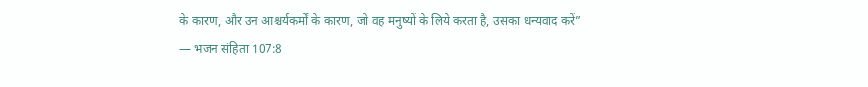के कारण, और उन आश्चर्यकर्मों के कारण, जो वह मनुष्यों के लिये करता है, उसका धन्यवाद करें”
— भजन संहिता 107:8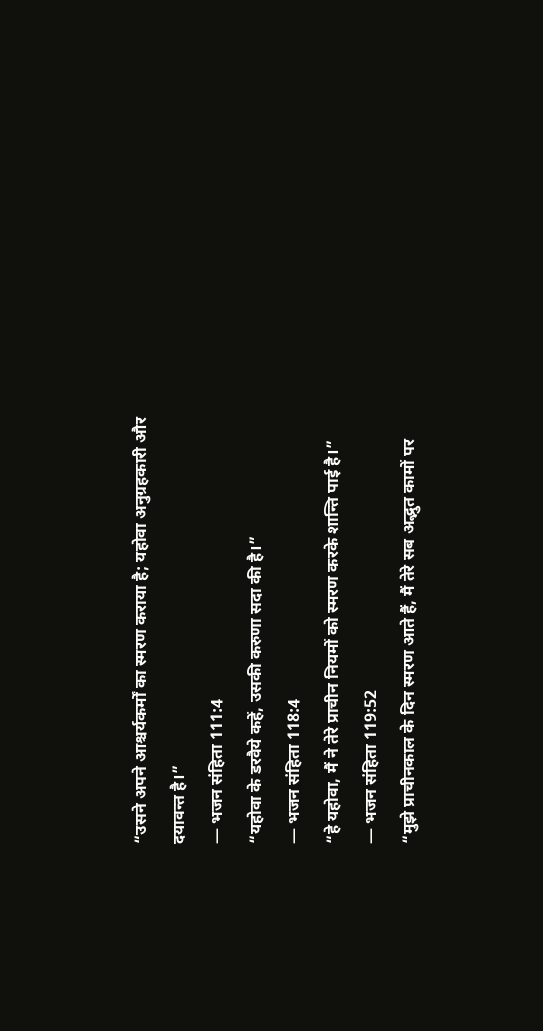“उसने अपने आश्चर्यकर्मों का स्मरण कराया है; यहोवा अनुग्रहकारी और दयावन्त है।”
— भजन संहिता 111:4
“यहोवा के डरवैये कहें, उसकी करुणा सदा की है।”
— भजन संहिता 118:4
“हे यहोवा, मैं ने तेरे प्राचीन नियमों को स्मरण करके शान्ति पाई है।”
— भजन संहिता 119:52
“मुझे प्राचीनकाल के दिन स्मरण आते हैं, मैं तेरे सब अद्भुत कामों पर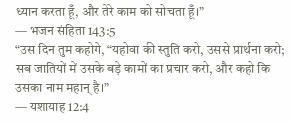ध्यान करता हूँ, और तेरे काम को सोचता हूँ।”
— भजन संहिता 143:5
“उस दिन तुम कहोगे, “यहोवा की स्तुति करो, उससे प्रार्थना करो; सब जातियों में उसके बड़े कामों का प्रचार करो, और कहो कि उसका नाम महान् है।”
— यशायाह 12:4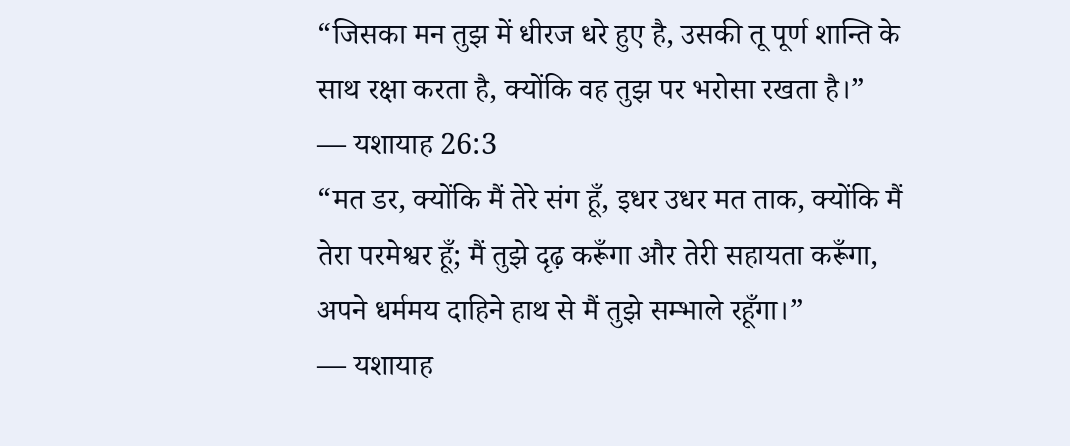“जिसका मन तुझ में धीरज धरे हुए है, उसकी तू पूर्ण शान्ति के साथ रक्षा करता है, क्योंकि वह तुझ पर भरोसा रखता है।”
— यशायाह 26:3
“मत डर, क्योंकि मैं तेरे संग हूँ, इधर उधर मत ताक, क्योंकि मैं तेरा परमेश्वर हूँ; मैं तुझे दृढ़ करूँगा और तेरी सहायता करूँगा, अपने धर्ममय दाहिने हाथ से मैं तुझे सम्भाले रहूँगा।”
— यशायाह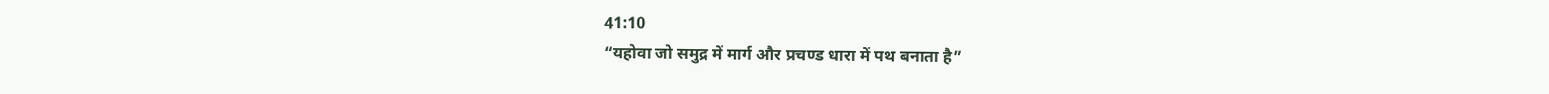41:10
“यहोवा जो समुद्र में मार्ग और प्रचण्ड धारा में पथ बनाता है”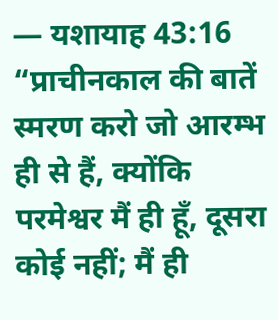— यशायाह 43:16
“प्राचीनकाल की बातें स्मरण करो जो आरम्भ ही से हैं, क्योंकि परमेश्वर मैं ही हूँ, दूसरा कोई नहीं; मैं ही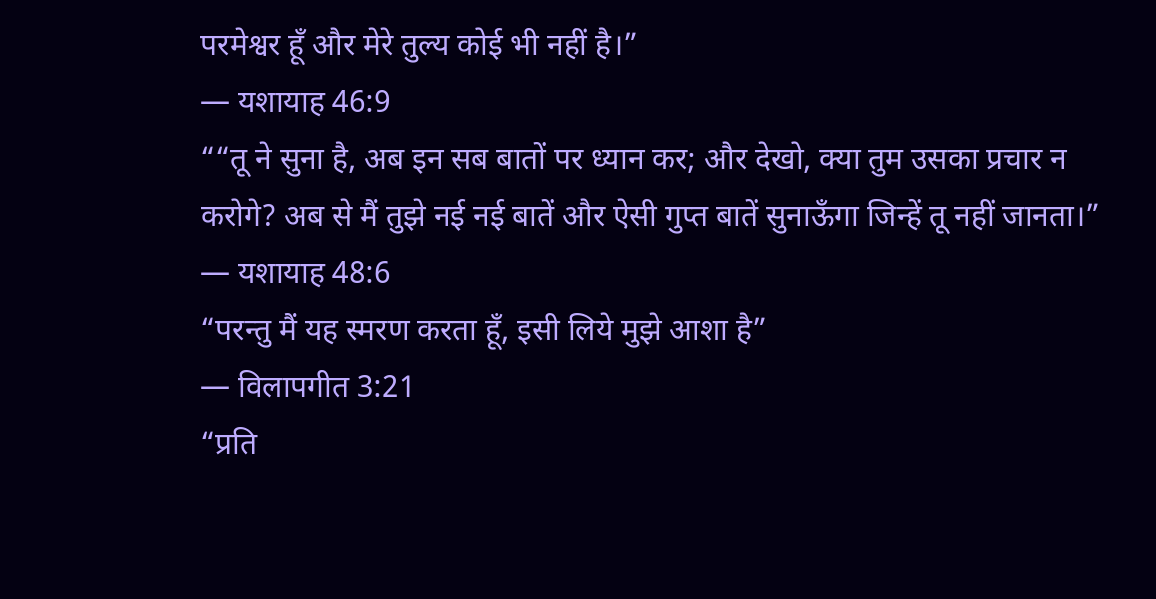परमेश्वर हूँ और मेरे तुल्य कोई भी नहीं है।”
— यशायाह 46:9
““तू ने सुना है, अब इन सब बातों पर ध्यान कर; और देखो, क्या तुम उसका प्रचार न करोगे? अब से मैं तुझे नई नई बातें और ऐसी गुप्त बातें सुनाऊँगा जिन्हें तू नहीं जानता।”
— यशायाह 48:6
“परन्तु मैं यह स्मरण करता हूँ, इसी लिये मुझे आशा है”
— विलापगीत 3:21
“प्रति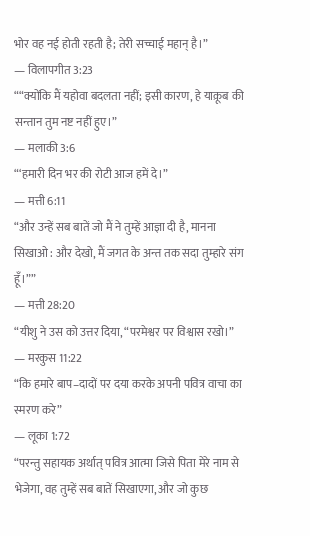भोर वह नई होती रहती है; तेरी सच्चाई महान् है।”
— विलापगीत 3:23
““क्योंकि मैं यहोवा बदलता नहीं; इसी कारण, हे याक़ूब की सन्तान तुम नष्ट नहीं हुए।”
— मलाकी 3:6
“‘हमारी दिन भर की रोटी आज हमें दे।”
— मत्ती 6:11
“और उन्हें सब बातें जो मैं ने तुम्हें आज्ञा दी है, मानना सिखाओ : और देखो, मैं जगत के अन्त तक सदा तुम्हारे संग हूँ।””
— मत्ती 28:20
“यीशु ने उस को उत्तर दिया, “परमेश्वर पर विश्वास रखो।”
— मरकुस 11:22
“कि हमारे बाप–दादों पर दया करके अपनी पवित्र वाचा का स्मरण करे”
— लूका 1:72
“परन्तु सहायक अर्थात् पवित्र आत्मा जिसे पिता मेरे नाम से भेजेगा, वह तुम्हें सब बातें सिखाएगा, और जो कुछ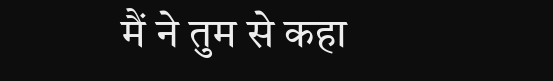मैं ने तुम से कहा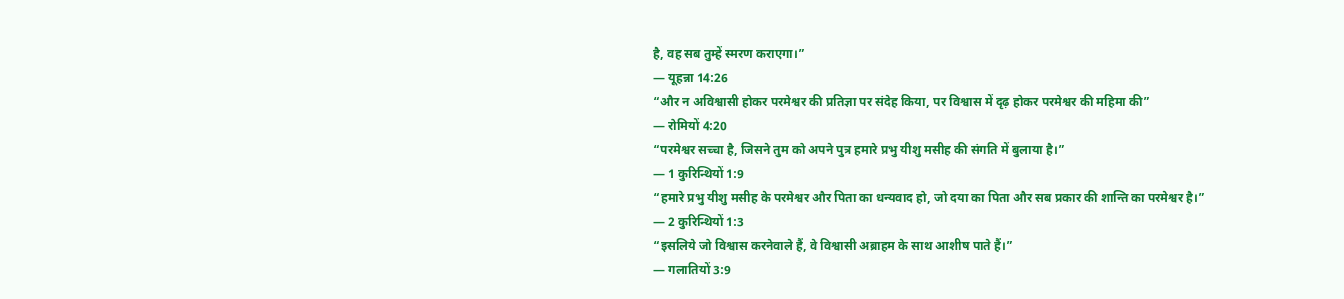है, वह सब तुम्हें स्मरण कराएगा।”
— यूहन्ना 14:26
“और न अविश्वासी होकर परमेश्वर की प्रतिज्ञा पर संदेह किया, पर विश्वास में दृढ़ होकर परमेश्वर की महिमा की”
— रोमियों 4:20
“परमेश्वर सच्चा है, जिसने तुम को अपने पुत्र हमारे प्रभु यीशु मसीह की संगति में बुलाया है।”
— 1 कुरिन्थियों 1:9
“हमारे प्रभु यीशु मसीह के परमेश्वर और पिता का धन्यवाद हो, जो दया का पिता और सब प्रकार की शान्ति का परमेश्वर है।”
— 2 कुरिन्थियों 1:3
“इसलिये जो विश्वास करनेवाले हैं, वे विश्वासी अब्राहम के साथ आशीष पाते हैं।”
— गलातियों 3:9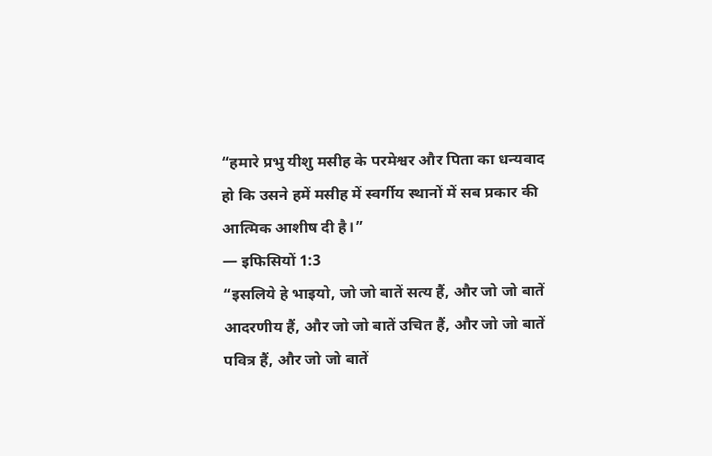“हमारे प्रभु यीशु मसीह के परमेश्वर और पिता का धन्यवाद हो कि उसने हमें मसीह में स्वर्गीय स्थानों में सब प्रकार की आत्मिक आशीष दी है।”
— इफिसियों 1:3
“इसलिये हे भाइयो, जो जो बातें सत्य हैं, और जो जो बातें आदरणीय हैं, और जो जो बातें उचित हैं, और जो जो बातें पवित्र हैं, और जो जो बातें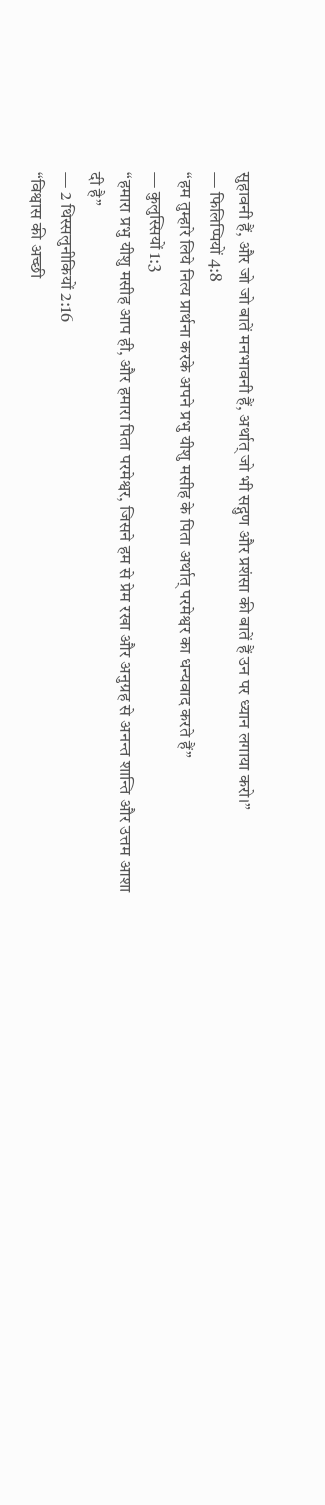सुहावनी हैं, और जो जो बातें मनभावनी हैं, अर्थात् जो भी सद्गुण और प्रशंसा की बातें हैं उन पर ध्यान लगाया करो।”
— फिलिप्पियों 4:8
“हम तुम्हारे लिये नित्य प्रार्थना करके अपने प्रभु यीशु मसीह के पिता अर्थात् परमेश्वर का धन्यवाद करते हैं”
— कुलुस्सियों 1:3
“हमारा प्रभु यीशु मसीह आप ही, और हमारा पिता परमेश्वर, जिसने हम से प्रेम रखा और अनुग्रह से अनन्त शान्ति और उत्तम आशा दी है”
— 2 थिस्सलुनीकियों 2:16
“विश्वास की अच्छी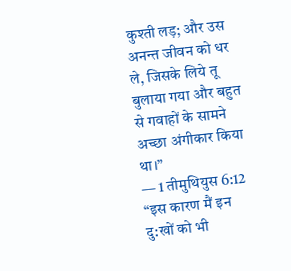कुश्ती लड़; और उस अनन्त जीवन को धर ले, जिसके लिये तू बुलाया गया और बहुत से गवाहों के सामने अच्छा अंगीकार किया था।”
— 1 तीमुथियुस 6:12
“इस कारण मैं इन दु:खों को भी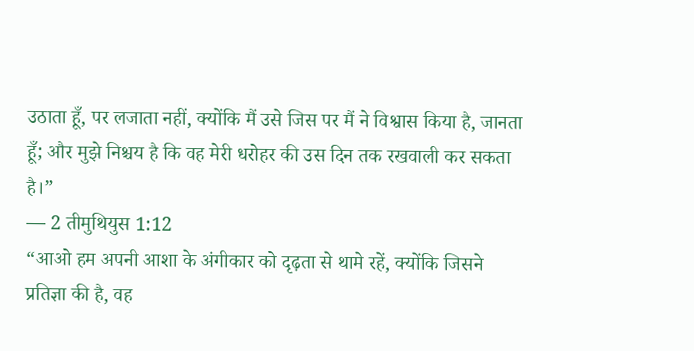उठाता हूँ, पर लजाता नहीं, क्योंकि मैं उसे जिस पर मैं ने विश्वास किया है, जानता हूँ; और मुझे निश्चय है कि वह मेरी धरोहर की उस दिन तक रखवाली कर सकता है।”
— 2 तीमुथियुस 1:12
“आओ हम अपनी आशा के अंगीकार को दृढ़ता से थामे रहें, क्योंकि जिसने प्रतिज्ञा की है, वह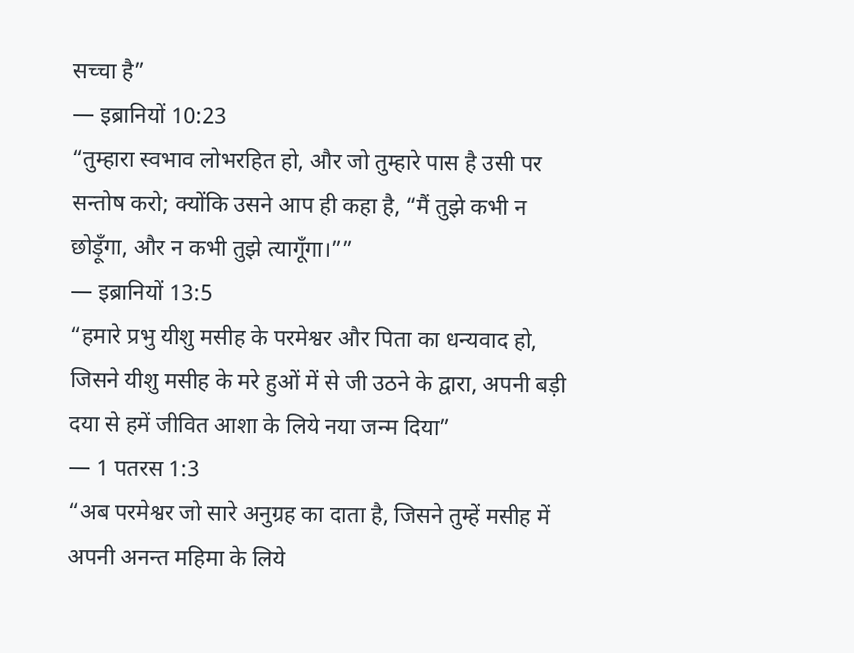सच्चा है”
— इब्रानियों 10:23
“तुम्हारा स्वभाव लोभरहित हो, और जो तुम्हारे पास है उसी पर सन्तोष करो; क्योंकि उसने आप ही कहा है, “मैं तुझे कभी न छोड़ूँगा, और न कभी तुझे त्यागूँगा।””
— इब्रानियों 13:5
“हमारे प्रभु यीशु मसीह के परमेश्वर और पिता का धन्यवाद हो, जिसने यीशु मसीह के मरे हुओं में से जी उठने के द्वारा, अपनी बड़ी दया से हमें जीवित आशा के लिये नया जन्म दिया”
— 1 पतरस 1:3
“अब परमेश्वर जो सारे अनुग्रह का दाता है, जिसने तुम्हें मसीह में अपनी अनन्त महिमा के लिये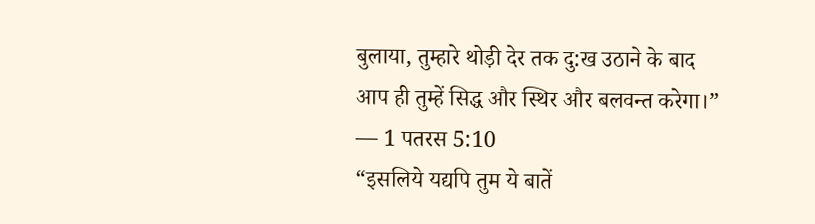बुलाया, तुम्हारे थोड़ी देर तक दु:ख उठाने के बाद आप ही तुम्हें सिद्ध और स्थिर और बलवन्त करेगा।”
— 1 पतरस 5:10
“इसलिये यद्यपि तुम ये बातें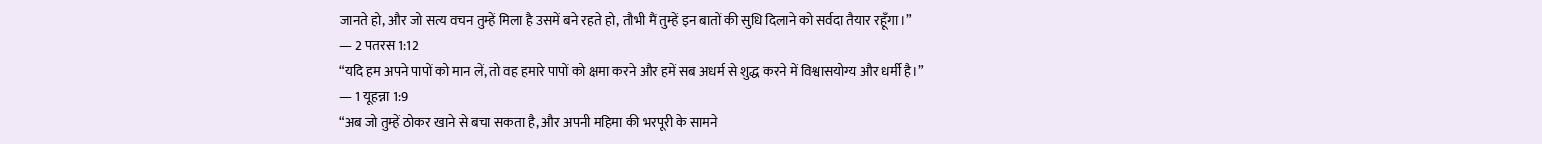जानते हो, और जो सत्य वचन तुम्हें मिला है उसमें बने रहते हो, तौभी मैं तुम्हें इन बातों की सुधि दिलाने को सर्वदा तैयार रहूँगा।”
— 2 पतरस 1:12
“यदि हम अपने पापों को मान लें, तो वह हमारे पापों को क्षमा करने और हमें सब अधर्म से शुद्ध करने में विश्वासयोग्य और धर्मी है।”
— 1 यूहन्ना 1:9
“अब जो तुम्हें ठोकर खाने से बचा सकता है, और अपनी महिमा की भरपूरी के सामने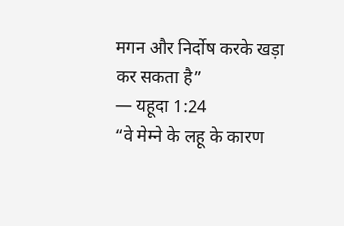मगन और निर्दोष करके खड़ा कर सकता है”
— यहूदा 1:24
“वे मेम्ने के लहू के कारण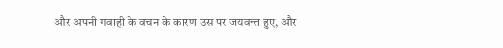और अपनी गवाही के वचन के कारण उस पर जयवन्त हुए, और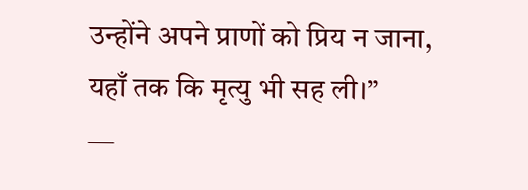उन्होंने अपने प्राणों को प्रिय न जाना, यहाँ तक कि मृत्यु भी सह ली।”
—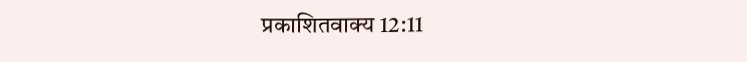प्रकाशितवाक्य 12:11